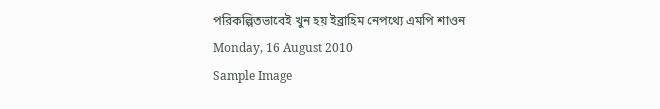পরিকল্পিতভাবেই খুন হয় ইব্রাহিম নেপথ্যে এমপি শাওন
Monday, 16 August 2010
Sample Image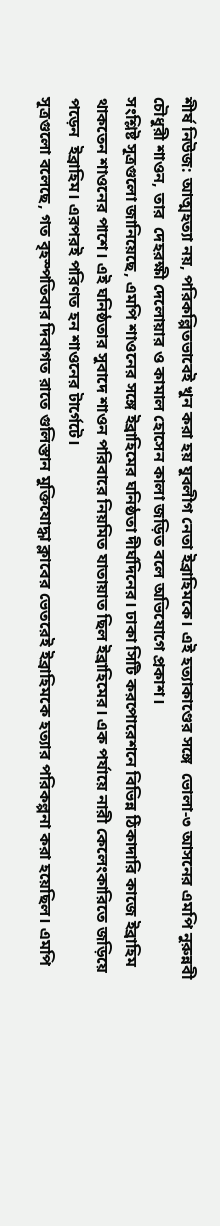শীর্ষ নিউজ: আত্মহত্যা নয়, পরিকল্পিতভাবেই খুন করা হয় যুবলীগ নেতা ইব্রাহিমকে। এই হত্যাকাণ্ডের সঙ্গে  ভোলা-৩ আসনের এমপি নুরুন্নবী চৌধুরী শাওন, তার  দেহরক্ষী দেলোয়ার ও কামাল হোসেন কালা জড়িত বলে অভিযোগে প্রকাশ।
সংশ্লিষ্ট সূত্রগুলো জানিয়েছে, এমপি শাওনের সঙ্গে ইব্রাহিমের ঘনিষ্ঠতা দীর্ঘদিনের। ঢাকা সিটি করপোরেশনে বিভিন্ন ঠিকাদারি কাজে ইব্রাহিম থাকতেন শাওনের পাশে। এই ঘনিষ্ঠতার সুবাদে শাওন পরিবারে নিয়মিত যাতায়াত ছিল ইব্রাহিমের। এক পর্যায়ে নারী কেলেংকারিতে জড়িয়ে পড়েন  ইব্রাহিম। এরপরই পরিণত হন শাওনের টার্গেটে।
সূত্রগুলো বলেছে, গত বৃহস্পতিবার দিবাগত রাতে গুলিস্তান মুক্তিযোদ্ধা ক্লাবের ভেতরেই ইব্রাহিমকে হত্যার পরিকল্পনা করা হয়েছিল। এমপি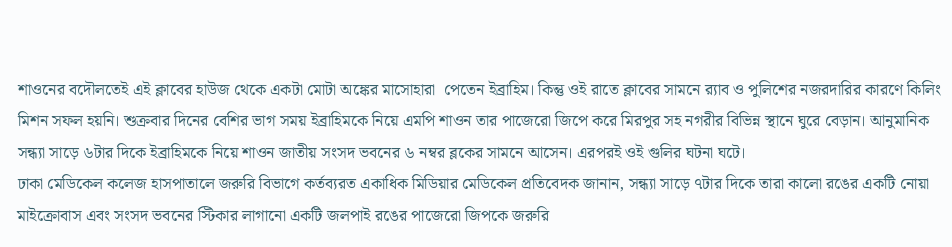শাওনের বদৌলতেই এই ক্লাবের হাউজ থেকে একটা মোটা অঙ্কের মাসোহারা  পেতেন ইব্রাহিম। কিন্তু ওই রাতে ক্লাবের সামনে র‌্যাব ও পুলিশের নজরদারির কারণে কিলিং মিশন সফল হয়নি। শুক্রবার দিনের বেশির ভাগ সময় ইব্রাহিমকে নিয়ে এমপি শাওন তার পাজেরো জিপে করে মিরপুর সহ নগরীর বিভিন্ন স্থানে ঘুরে বেড়ান। আনুমানিক সন্ধ্যা সাড়ে ৬টার দিকে ইব্রাহিমকে নিয়ে শাওন জাতীয় সংসদ ভবনের ৬ নম্বর ব্লকের সামনে আসেন। এরপরই ওই গুলির ঘটনা ঘটে।
ঢাকা মেডিকেল কলেজ হাসপাতালে জরুরি বিভাগে কর্তব্যরত একাধিক মিডিয়ার মেডিকেল প্রতিবেদক জানান, সন্ধ্যা সাড়ে ৭টার দিকে তারা কালো রঙের একটি নোয়া মাইক্রোবাস এবং সংসদ ভবনের স্টিকার লাগানো একটি জলপাই রঙের পাজেরো জিপকে জরুরি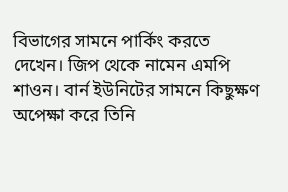বিভাগের সামনে পার্কিং করতে দেখেন। জিপ থেকে নামেন এমপি শাওন। বার্ন ইউনিটের সামনে কিছুক্ষণ অপেক্ষা করে তিনি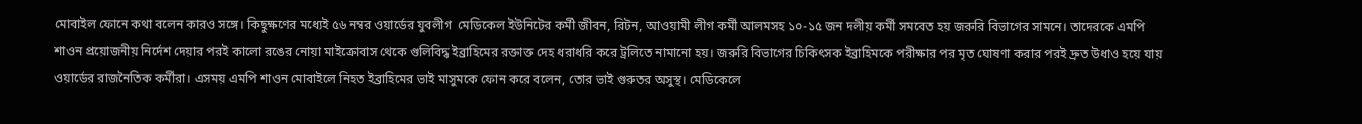মোবাইল ফোনে কথা বলেন কারও সঙ্গে। কিছুক্ষণের মধ্যেই ৫৬ নম্বর ওয়ার্ডের যুবলীগ  মেডিকেল ইউনিটের কর্মী জীবন, রিটন, আওয়ামী লীগ কর্মী আলমসহ ১০-১৫ জন দলীয় কর্মী সমবেত হয় জরুরি বিভাগের সামনে। তাদেরকে এমপি শাওন প্রয়োজনীয় নির্দেশ দেয়ার পরই কালো রঙের নোয়া মাইক্রোবাস থেকে গুলিবিদ্ধ ইব্রাহিমের রক্তাক্ত দেহ ধরাধরি করে ট্রলিতে নামানো হয়। জরুরি বিভাগের চিকিৎসক ইব্রাহিমকে পরীক্ষার পর মৃত ঘোষণা করার পরই দ্রুত উধাও হয়ে যায় ওয়ার্ডের রাজনৈতিক কর্মীরা। এসময় এমপি শাওন মোবাইলে নিহত ইব্রাহিমের ভাই মাসুমকে ফোন করে বলেন, তোর ভাই গুরুতর অসুস্থ। মেডিকেলে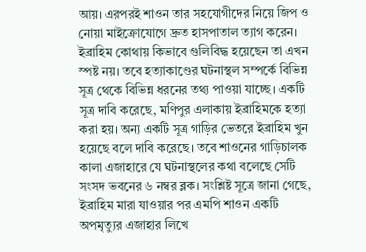আয়। এরপরই শাওন তার সহযোগীদের নিয়ে জিপ ও নোয়া মাইক্রোযোগে দ্রুত হাসপাতাল ত্যাগ করেন।
ইব্রাহিম কোথায় কিভাবে গুলিবিদ্ধ হয়েছেন তা এখন স্পষ্ট নয়। তবে হত্যাকাণ্ডের ঘটনাস্থল সম্পর্কে বিভিন্ন সূত্র থেকে বিভিন্ন ধরনের তথ্য পাওয়া যাচ্ছে। একটি সূত্র দাবি করেছে, মণিপুর এলাকায় ইব্রাহিমকে হত্যা করা হয়। অন্য একটি সূত্র গাড়ির ভেতরে ইব্রাহিম খুন হয়েছে বলে দাবি করেছে। তবে শাওনের গাড়িচালক কালা এজাহারে যে ঘটনাস্থলের কথা বলেছে সেটি সংসদ ভবনের ৬ নম্বর ব্লক। সংশ্লিষ্ট সূত্রে জানা গেছে, ইব্রাহিম মারা যাওয়ার পর এমপি শাওন একটি অপমৃত্যুর এজাহার লিখে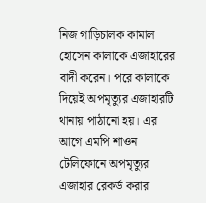নিজ গাড়িচালক কামাল হোসেন কালাকে এজাহারের বাদী করেন। পরে কালাকে দিয়েই অপমৃত্যুর এজাহারটি থানায় পাঠানো হয়। এর আগে এমপি শাওন টেলিফোনে অপমৃত্যুর এজাহার রেকর্ড করার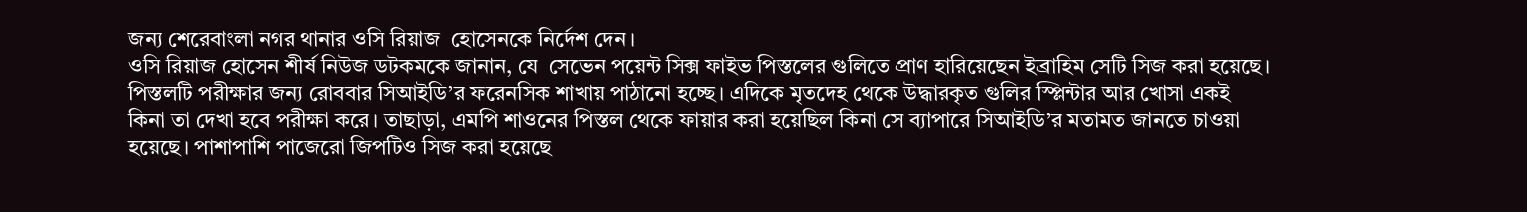জন্য শেরেবাংলা নগর থানার ওসি রিয়াজ  হোসেনকে নির্দেশ দেন।
ওসি রিয়াজ হোসেন শীর্ষ নিউজ ডটকমকে জানান, যে  সেভেন পয়েন্ট সিক্স ফাইভ পিস্তলের গুলিতে প্রাণ হারিয়েছেন ইব্রাহিম সেটি সিজ করা হয়েছে। পিস্তলটি পরীক্ষার জন্য রোববার সিআইডি’র ফরেনসিক শাখায় পাঠানো হচ্ছে। এদিকে মৃতদেহ থেকে উদ্ধারকৃত গুলির স্প্লিন্টার আর খোসা একই কিনা তা দেখা হবে পরীক্ষা করে। তাছাড়া, এমপি শাওনের পিস্তল থেকে ফায়ার করা হয়েছিল কিনা সে ব্যাপারে সিআইডি’র মতামত জানতে চাওয়া হয়েছে। পাশাপাশি পাজেরো জিপটিও সিজ করা হয়েছে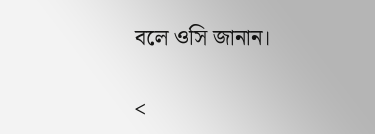বলে ওসি জানান।


<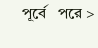পূর্বে   পরে >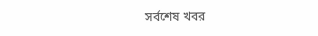সর্বশেষ খবর